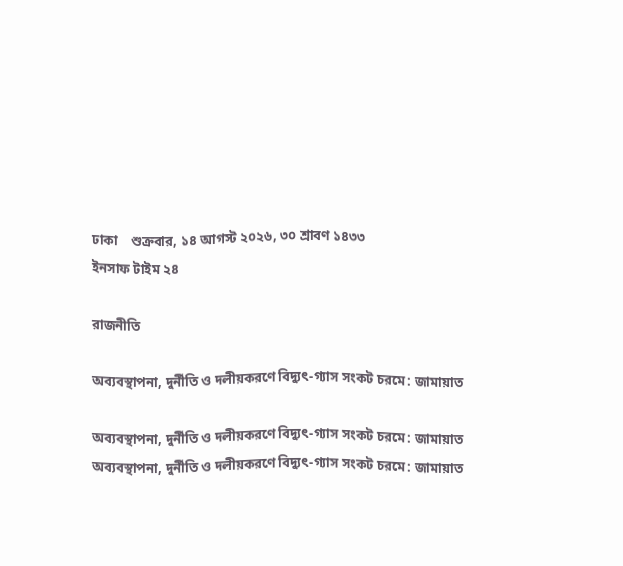ঢাকা    শুক্রবার, ১৪ আগস্ট ২০২৬, ৩০ শ্রাবণ ১৪৩৩
ইনসাফ টাইম ২৪

রাজনীতি

অব্যবস্থাপনা, দুর্নীতি ও দলীয়করণে বিদ্যুৎ-গ্যাস সংকট চরমে: জামায়াত

অব্যবস্থাপনা, দুর্নীতি ও দলীয়করণে বিদ্যুৎ-গ্যাস সংকট চরমে: জামায়াত
অব্যবস্থাপনা, দুর্নীতি ও দলীয়করণে বিদ্যুৎ-গ্যাস সংকট চরমে: জামায়াত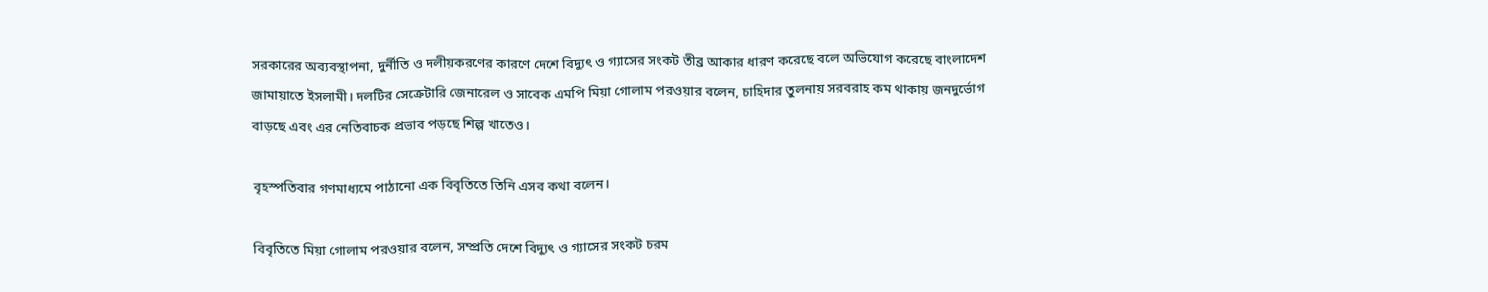সরকারের অব্যবস্থাপনা, দুর্নীতি ও দলীয়করণের কারণে দেশে বিদ্যুৎ ও গ্যাসের সংকট তীব্র আকার ধারণ করেছে বলে অভিযোগ করেছে বাংলাদেশ জামায়াতে ইসলামী। দলটির সেক্রেটারি জেনারেল ও সাবেক এমপি মিয়া গোলাম পরওয়ার বলেন, চাহিদার তুলনায় সরবরাহ কম থাকায় জনদুর্ভোগ বাড়ছে এবং এর নেতিবাচক প্রভাব পড়ছে শিল্প খাতেও।

বৃহস্পতিবার গণমাধ্যমে পাঠানো এক বিবৃতিতে তিনি এসব কথা বলেন।

বিবৃতিতে মিয়া গোলাম পরওয়ার বলেন, সম্প্রতি দেশে বিদ্যুৎ ও গ্যাসের সংকট চরম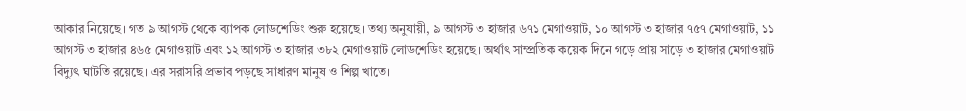আকার নিয়েছে। গত ৯ আগস্ট থেকে ব্যাপক লোডশেডিং শুরু হয়েছে। তথ্য অনুযায়ী, ৯ আগস্ট ৩ হাজার ৬৭১ মেগাওয়াট, ১০ আগস্ট ৩ হাজার ৭৫৭ মেগাওয়াট, ১১ আগস্ট ৩ হাজার ৪৬৫ মেগাওয়াট এবং ১২ আগস্ট ৩ হাজার ৩৮২ মেগাওয়াট লোডশেডিং হয়েছে। অর্থাৎ সাম্প্রতিক কয়েক দিনে গড়ে প্রায় সাড়ে ৩ হাজার মেগাওয়াট বিদ্যুৎ ঘাটতি রয়েছে। এর সরাসরি প্রভাব পড়ছে সাধারণ মানুষ ও শিল্প খাতে।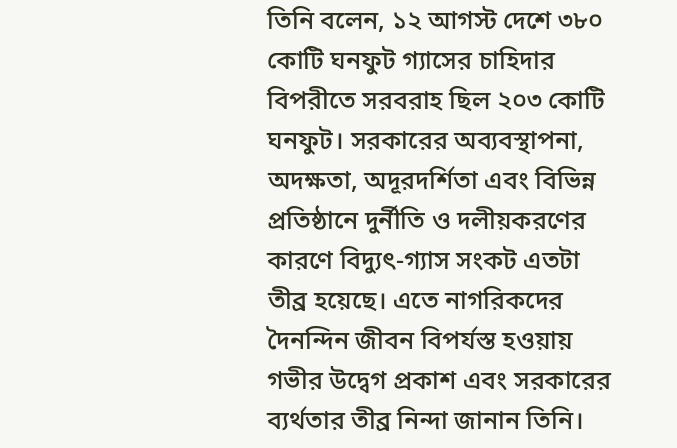তিনি বলেন, ১২ আগস্ট দেশে ৩৮০ কোটি ঘনফুট গ্যাসের চাহিদার বিপরীতে সরবরাহ ছিল ২০৩ কোটি ঘনফুট। সরকারের অব্যবস্থাপনা, অদক্ষতা, অদূরদর্শিতা এবং বিভিন্ন প্রতিষ্ঠানে দুর্নীতি ও দলীয়করণের কারণে বিদ্যুৎ-গ্যাস সংকট এতটা তীব্র হয়েছে। এতে নাগরিকদের দৈনন্দিন জীবন বিপর্যস্ত হওয়ায় গভীর উদ্বেগ প্রকাশ এবং সরকারের ব্যর্থতার তীব্র নিন্দা জানান তিনি।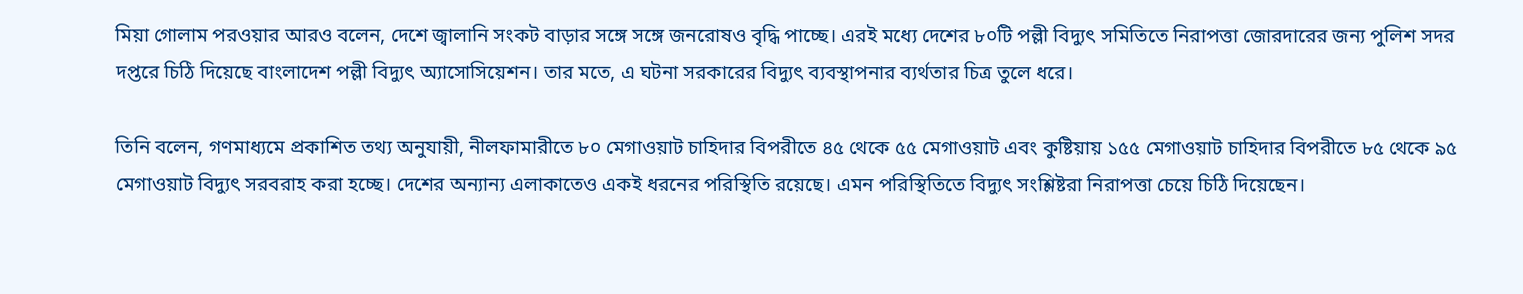মিয়া গোলাম পরওয়ার আরও বলেন, দেশে জ্বালানি সংকট বাড়ার সঙ্গে সঙ্গে জনরোষও বৃদ্ধি পাচ্ছে। এরই মধ্যে দেশের ৮০টি পল্লী বিদ্যুৎ সমিতিতে নিরাপত্তা জোরদারের জন্য পুলিশ সদর দপ্তরে চিঠি দিয়েছে বাংলাদেশ পল্লী বিদ্যুৎ অ্যাসোসিয়েশন। তার মতে, এ ঘটনা সরকারের বিদ্যুৎ ব্যবস্থাপনার ব্যর্থতার চিত্র তুলে ধরে।

তিনি বলেন, গণমাধ্যমে প্রকাশিত তথ্য অনুযায়ী, নীলফামারীতে ৮০ মেগাওয়াট চাহিদার বিপরীতে ৪৫ থেকে ৫৫ মেগাওয়াট এবং কুষ্টিয়ায় ১৫৫ মেগাওয়াট চাহিদার বিপরীতে ৮৫ থেকে ৯৫ মেগাওয়াট বিদ্যুৎ সরবরাহ করা হচ্ছে। দেশের অন্যান্য এলাকাতেও একই ধরনের পরিস্থিতি রয়েছে। এমন পরিস্থিতিতে বিদ্যুৎ সংশ্লিষ্টরা নিরাপত্তা চেয়ে চিঠি দিয়েছেন।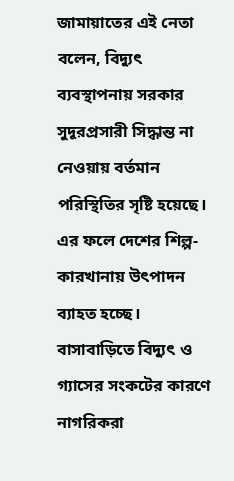জামায়াতের এই নেতা বলেন, বিদ্যুৎ ব্যবস্থাপনায় সরকার সুদূরপ্রসারী সিদ্ধান্ত না নেওয়ায় বর্তমান পরিস্থিতির সৃষ্টি হয়েছে। এর ফলে দেশের শিল্প-কারখানায় উৎপাদন ব্যাহত হচ্ছে। বাসাবাড়িতে বিদ্যুৎ ও গ্যাসের সংকটের কারণে নাগরিকরা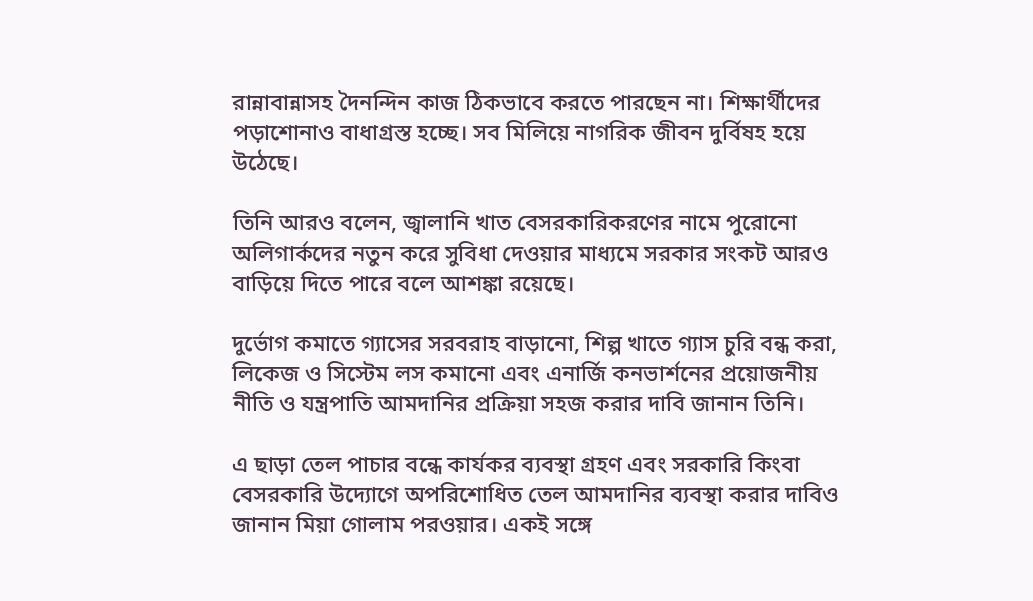রান্নাবান্নাসহ দৈনন্দিন কাজ ঠিকভাবে করতে পারছেন না। শিক্ষার্থীদের পড়াশোনাও বাধাগ্রস্ত হচ্ছে। সব মিলিয়ে নাগরিক জীবন দুর্বিষহ হয়ে উঠেছে।

তিনি আরও বলেন, জ্বালানি খাত বেসরকারিকরণের নামে পুরোনো অলিগার্কদের নতুন করে সুবিধা দেওয়ার মাধ্যমে সরকার সংকট আরও বাড়িয়ে দিতে পারে বলে আশঙ্কা রয়েছে।

দুর্ভোগ কমাতে গ্যাসের সরবরাহ বাড়ানো, শিল্প খাতে গ্যাস চুরি বন্ধ করা, লিকেজ ও সিস্টেম লস কমানো এবং এনার্জি কনভার্শনের প্রয়োজনীয় নীতি ও যন্ত্রপাতি আমদানির প্রক্রিয়া সহজ করার দাবি জানান তিনি।

এ ছাড়া তেল পাচার বন্ধে কার্যকর ব্যবস্থা গ্রহণ এবং সরকারি কিংবা বেসরকারি উদ্যোগে অপরিশোধিত তেল আমদানির ব্যবস্থা করার দাবিও জানান মিয়া গোলাম পরওয়ার। একই সঙ্গে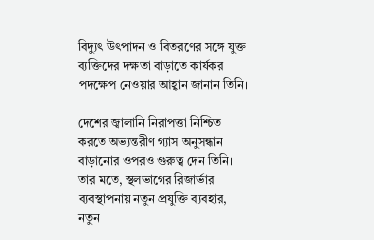বিদ্যুৎ উৎপাদন ও বিতরণের সঙ্গে যুক্ত ব্যক্তিদের দক্ষতা বাড়াতে কার্যকর পদক্ষেপ নেওয়ার আহ্বান জানান তিনি।

দেশের জ্বালানি নিরাপত্তা নিশ্চিত করতে অভ্যন্তরীণ গ্যাস অনুসন্ধান বাড়ানোর ওপরও গুরুত্ব দেন তিনি। তার মতে, স্থলভাগের রিজার্ভার ব্যবস্থাপনায় নতুন প্রযুক্তি ব্যবহার, নতুন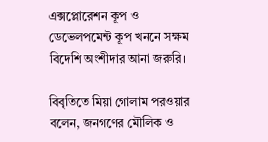এক্সপ্লোরেশন কূপ ও ডেভেলপমেন্ট কূপ খননে সক্ষম বিদেশি অংশীদার আনা জরুরি।

বিবৃতিতে মিয়া গোলাম পরওয়ার বলেন, জনগণের মৌলিক ও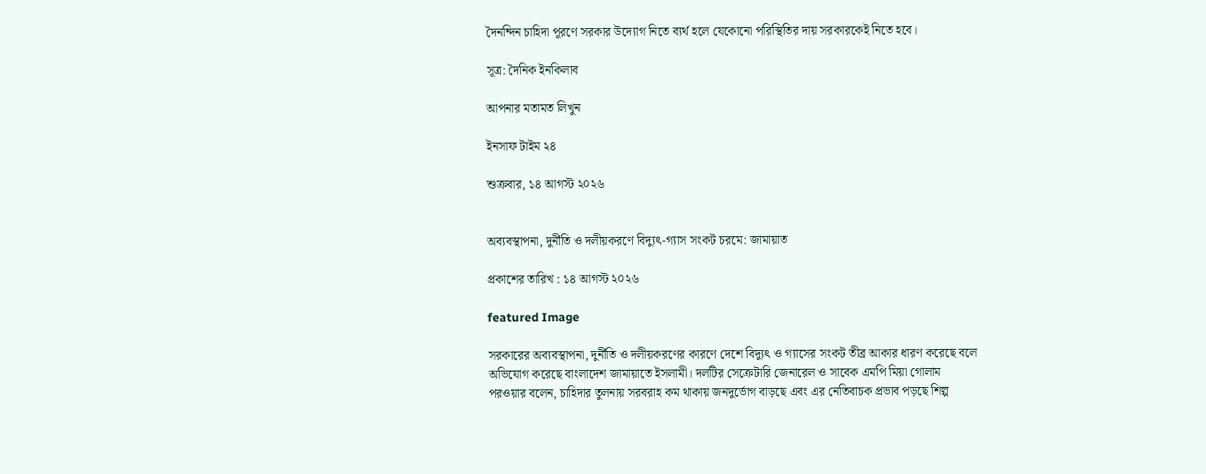দৈনন্দিন চাহিদা পূরণে সরকার উদ্যোগ নিতে ব্যর্থ হলে যেকোনো পরিস্থিতির দায় সরকারকেই নিতে হবে।

সূত্র: দৈনিক ইনকিলাব

আপনার মতামত লিখুন

ইনসাফ টাইম ২৪

শুক্রবার, ১৪ আগস্ট ২০২৬


অব্যবস্থাপনা, দুর্নীতি ও দলীয়করণে বিদ্যুৎ-গ্যাস সংকট চরমে: জামায়াত

প্রকাশের তারিখ : ১৪ আগস্ট ২০২৬

featured Image

সরকারের অব্যবস্থাপনা, দুর্নীতি ও দলীয়করণের কারণে দেশে বিদ্যুৎ ও গ্যাসের সংকট তীব্র আকার ধারণ করেছে বলে অভিযোগ করেছে বাংলাদেশ জামায়াতে ইসলামী। দলটির সেক্রেটারি জেনারেল ও সাবেক এমপি মিয়া গোলাম পরওয়ার বলেন, চাহিদার তুলনায় সরবরাহ কম থাকায় জনদুর্ভোগ বাড়ছে এবং এর নেতিবাচক প্রভাব পড়ছে শিল্প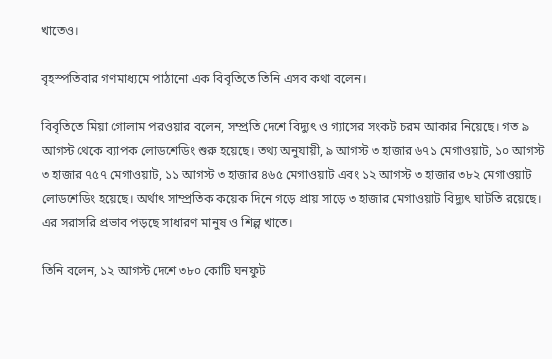খাতেও।

বৃহস্পতিবার গণমাধ্যমে পাঠানো এক বিবৃতিতে তিনি এসব কথা বলেন।

বিবৃতিতে মিয়া গোলাম পরওয়ার বলেন, সম্প্রতি দেশে বিদ্যুৎ ও গ্যাসের সংকট চরম আকার নিয়েছে। গত ৯ আগস্ট থেকে ব্যাপক লোডশেডিং শুরু হয়েছে। তথ্য অনুযায়ী, ৯ আগস্ট ৩ হাজার ৬৭১ মেগাওয়াট, ১০ আগস্ট ৩ হাজার ৭৫৭ মেগাওয়াট, ১১ আগস্ট ৩ হাজার ৪৬৫ মেগাওয়াট এবং ১২ আগস্ট ৩ হাজার ৩৮২ মেগাওয়াট লোডশেডিং হয়েছে। অর্থাৎ সাম্প্রতিক কয়েক দিনে গড়ে প্রায় সাড়ে ৩ হাজার মেগাওয়াট বিদ্যুৎ ঘাটতি রয়েছে। এর সরাসরি প্রভাব পড়ছে সাধারণ মানুষ ও শিল্প খাতে।

তিনি বলেন, ১২ আগস্ট দেশে ৩৮০ কোটি ঘনফুট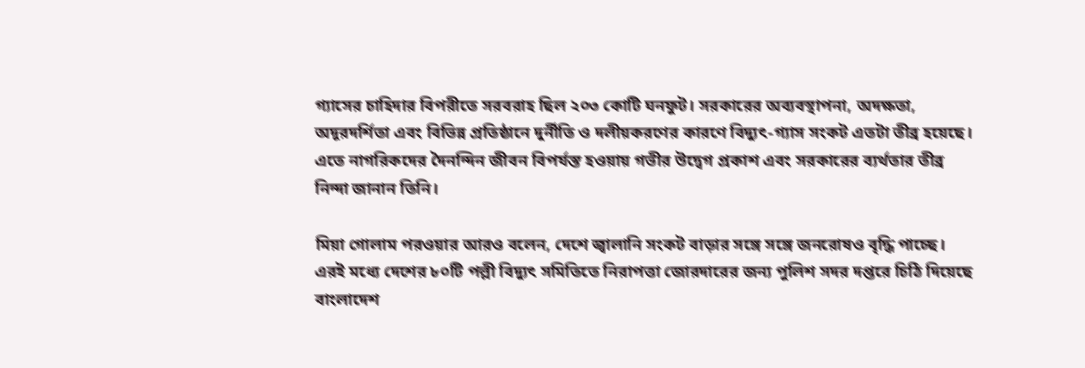গ্যাসের চাহিদার বিপরীতে সরবরাহ ছিল ২০৩ কোটি ঘনফুট। সরকারের অব্যবস্থাপনা, অদক্ষতা, অদূরদর্শিতা এবং বিভিন্ন প্রতিষ্ঠানে দুর্নীতি ও দলীয়করণের কারণে বিদ্যুৎ-গ্যাস সংকট এতটা তীব্র হয়েছে। এতে নাগরিকদের দৈনন্দিন জীবন বিপর্যস্ত হওয়ায় গভীর উদ্বেগ প্রকাশ এবং সরকারের ব্যর্থতার তীব্র নিন্দা জানান তিনি।

মিয়া গোলাম পরওয়ার আরও বলেন, দেশে জ্বালানি সংকট বাড়ার সঙ্গে সঙ্গে জনরোষও বৃদ্ধি পাচ্ছে। এরই মধ্যে দেশের ৮০টি পল্লী বিদ্যুৎ সমিতিতে নিরাপত্তা জোরদারের জন্য পুলিশ সদর দপ্তরে চিঠি দিয়েছে বাংলাদেশ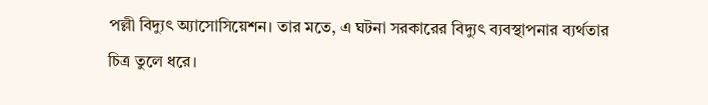পল্লী বিদ্যুৎ অ্যাসোসিয়েশন। তার মতে, এ ঘটনা সরকারের বিদ্যুৎ ব্যবস্থাপনার ব্যর্থতার চিত্র তুলে ধরে।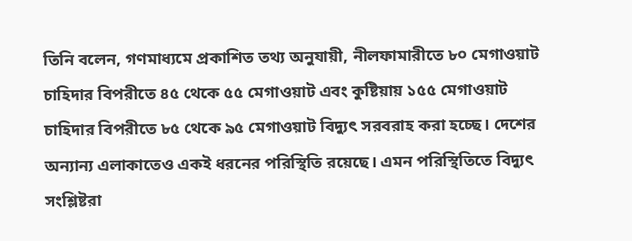তিনি বলেন, গণমাধ্যমে প্রকাশিত তথ্য অনুযায়ী, নীলফামারীতে ৮০ মেগাওয়াট চাহিদার বিপরীতে ৪৫ থেকে ৫৫ মেগাওয়াট এবং কুষ্টিয়ায় ১৫৫ মেগাওয়াট চাহিদার বিপরীতে ৮৫ থেকে ৯৫ মেগাওয়াট বিদ্যুৎ সরবরাহ করা হচ্ছে। দেশের অন্যান্য এলাকাতেও একই ধরনের পরিস্থিতি রয়েছে। এমন পরিস্থিতিতে বিদ্যুৎ সংশ্লিষ্টরা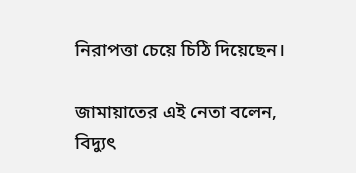নিরাপত্তা চেয়ে চিঠি দিয়েছেন।

জামায়াতের এই নেতা বলেন, বিদ্যুৎ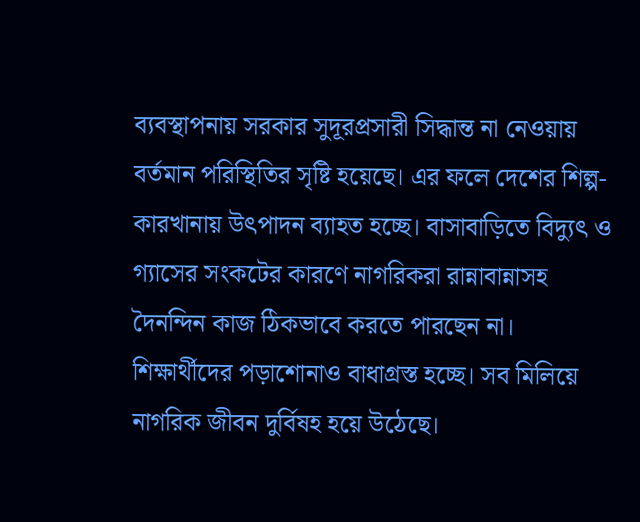ব্যবস্থাপনায় সরকার সুদূরপ্রসারী সিদ্ধান্ত না নেওয়ায় বর্তমান পরিস্থিতির সৃষ্টি হয়েছে। এর ফলে দেশের শিল্প-কারখানায় উৎপাদন ব্যাহত হচ্ছে। বাসাবাড়িতে বিদ্যুৎ ও গ্যাসের সংকটের কারণে নাগরিকরা রান্নাবান্নাসহ দৈনন্দিন কাজ ঠিকভাবে করতে পারছেন না। শিক্ষার্থীদের পড়াশোনাও বাধাগ্রস্ত হচ্ছে। সব মিলিয়ে নাগরিক জীবন দুর্বিষহ হয়ে উঠেছে।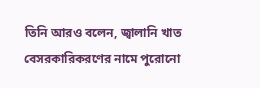তিনি আরও বলেন, জ্বালানি খাত বেসরকারিকরণের নামে পুরোনো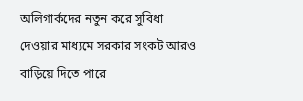অলিগার্কদের নতুন করে সুবিধা দেওয়ার মাধ্যমে সরকার সংকট আরও বাড়িয়ে দিতে পারে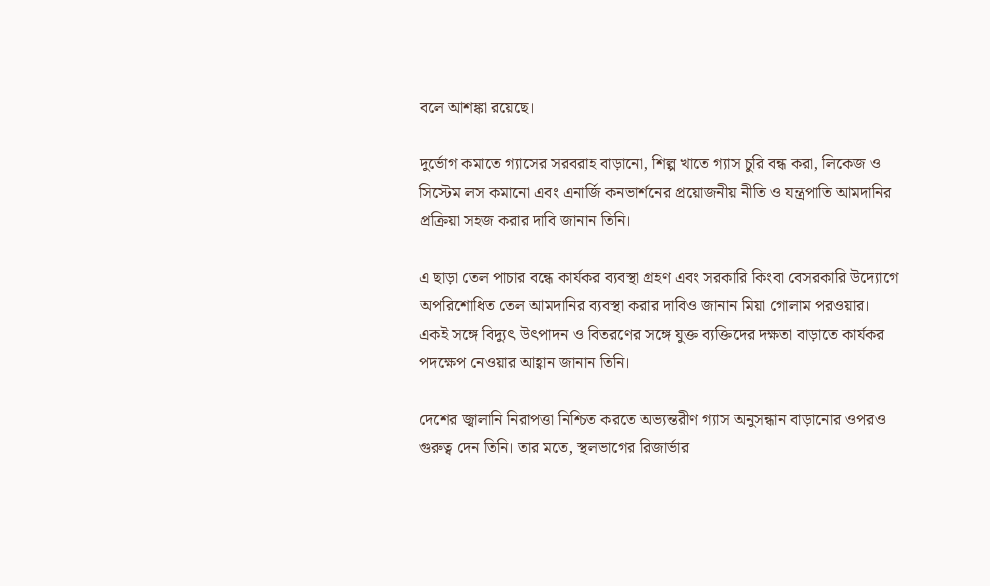বলে আশঙ্কা রয়েছে।

দুর্ভোগ কমাতে গ্যাসের সরবরাহ বাড়ানো, শিল্প খাতে গ্যাস চুরি বন্ধ করা, লিকেজ ও সিস্টেম লস কমানো এবং এনার্জি কনভার্শনের প্রয়োজনীয় নীতি ও যন্ত্রপাতি আমদানির প্রক্রিয়া সহজ করার দাবি জানান তিনি।

এ ছাড়া তেল পাচার বন্ধে কার্যকর ব্যবস্থা গ্রহণ এবং সরকারি কিংবা বেসরকারি উদ্যোগে অপরিশোধিত তেল আমদানির ব্যবস্থা করার দাবিও জানান মিয়া গোলাম পরওয়ার। একই সঙ্গে বিদ্যুৎ উৎপাদন ও বিতরণের সঙ্গে যুক্ত ব্যক্তিদের দক্ষতা বাড়াতে কার্যকর পদক্ষেপ নেওয়ার আহ্বান জানান তিনি।

দেশের জ্বালানি নিরাপত্তা নিশ্চিত করতে অভ্যন্তরীণ গ্যাস অনুসন্ধান বাড়ানোর ওপরও গুরুত্ব দেন তিনি। তার মতে, স্থলভাগের রিজার্ভার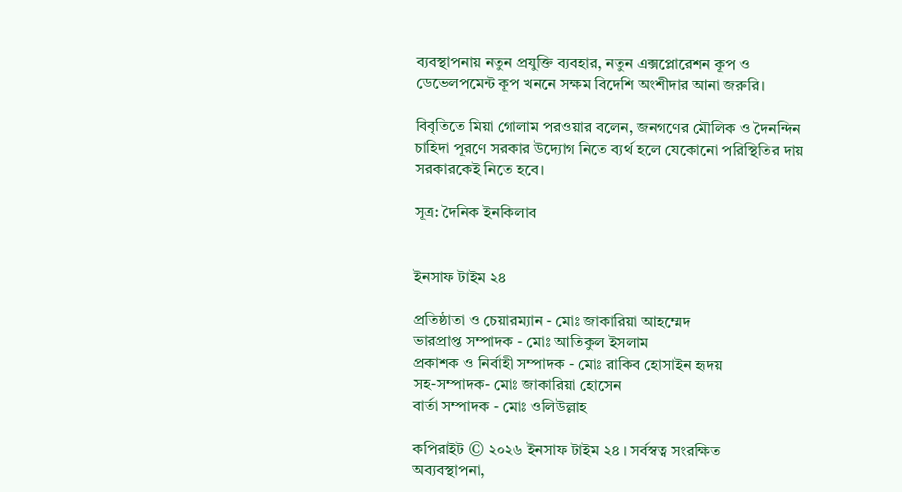ব্যবস্থাপনায় নতুন প্রযুক্তি ব্যবহার, নতুন এক্সপ্লোরেশন কূপ ও ডেভেলপমেন্ট কূপ খননে সক্ষম বিদেশি অংশীদার আনা জরুরি।

বিবৃতিতে মিয়া গোলাম পরওয়ার বলেন, জনগণের মৌলিক ও দৈনন্দিন চাহিদা পূরণে সরকার উদ্যোগ নিতে ব্যর্থ হলে যেকোনো পরিস্থিতির দায় সরকারকেই নিতে হবে।

সূত্র: দৈনিক ইনকিলাব


ইনসাফ টাইম ২৪

প্রতিষ্ঠাতা ও চেয়ারম্যান - মোঃ জাকারিয়া আহম্মেদ
ভারপ্রাপ্ত সম্পাদক - মোঃ আতিকুল ইসলাম
প্রকাশক ও নির্বাহী সম্পাদক - মোঃ রাকিব হোসাইন হৃদয়
সহ-সম্পাদক- মোঃ জাকারিয়া হোসেন
বার্তা সম্পাদক - মোঃ ওলিউল্লাহ

কপিরাইট © ২০২৬ ইনসাফ টাইম ২৪ । সর্বস্বত্ব সংরক্ষিত
অব্যবস্থাপনা,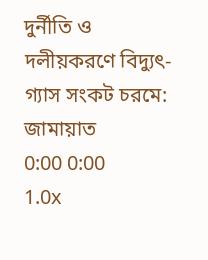দুর্নীতি ও দলীয়করণে বিদ্যুৎ-গ্যাস সংকট চরমে: জামায়াত
0:00 0:00
1.0x